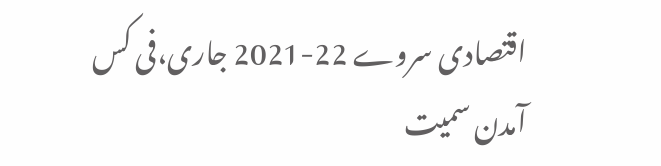اقتصادی سروے 22-2021 جاری،فی کس آمدن سمیت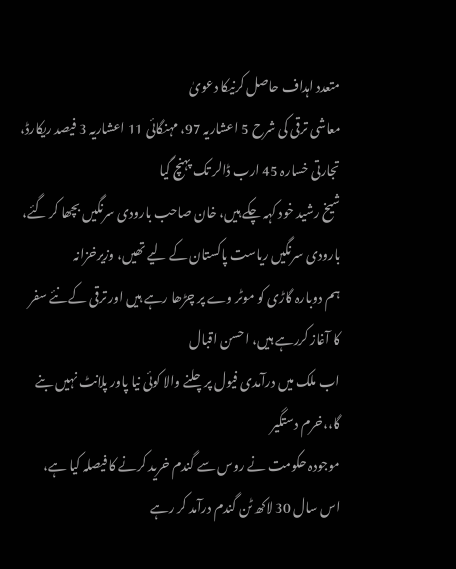متعدد اہداف حاصل کرنیکا دعویٰ
معاشی ترقی کی شرح 5 اعشاریہ 97، مہنگائی 11 اعشاریہ 3 فیصد ریکارڈ، تجارتی خسارہ 45 ارب ڈالر تک پہنچ گیا
شیخ رشید خود کہہ چکے ہیں، خان صاحب بارودی سرنگیں بچھا کر گئے، بارودی سرنگیں ریاست پاکستان کے لیے تھیں، وزیرخزانہ
ہم دوبارہ گاڑی کو موٹر وے پر چڑھا رہے ہیں اور ترقی کے نئے سفر کا آغاز کررہے ہیں، احسن اقبال
اب ملک میں درآمدی فیول پرچلنے والا کوئی نیا پاور پلانٹ نہیں بنے گا،،خرم دستگیر
موجودہ حکومت نے روس سے گندم خرید کرنے کا فیصلہ کیا ہے، اس سال 30 لاکھ ٹن گندم درآمد کر رہے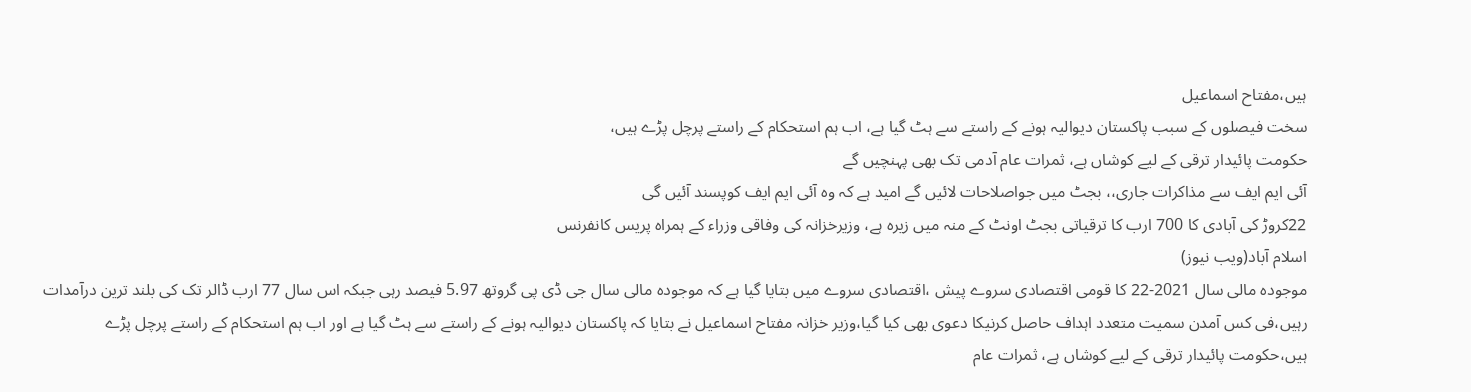ہیں،مفتاح اسماعیل
سخت فیصلوں کے سبب پاکستان دیوالیہ ہونے کے راستے سے ہٹ گیا ہے، اب ہم استحکام کے راستے پرچل پڑے ہیں،
حکومت پائیدار ترقی کے لیے کوشاں ہے، ثمرات عام آدمی تک بھی پہنچیں گے
آئی ایم ایف سے مذاکرات جاری،، بجٹ میں جواصلاحات لائیں گے امید ہے کہ وہ آئی ایم ایف کوپسند آئیں گی
22کروڑ کی آبادی کا 700 ارب کا ترقیاتی بجٹ اونٹ کے منہ میں زیرہ ہے، وزیرخزانہ کی وفاقی وزراء کے ہمراہ پریس کانفرنس
اسلام آباد(ویب نیوز)
موجودہ مالی سال 2021-22 کا قومی اقتصادی سروے پیش ،اقتصادی سروے میں بتایا گیا ہے کہ موجودہ مالی سال جی ڈی پی گروتھ 5.97 فیصد رہی جبکہ اس سال 77 ارب ڈالر تک کی بلند ترین درآمدات رہیں،فی کس آمدن سمیت متعدد اہداف حاصل کرنیکا دعوی بھی کیا گیا،وزیر خزانہ مفتاح اسماعیل نے بتایا کہ پاکستان دیوالیہ ہونے کے راستے سے ہٹ گیا ہے اور اب ہم استحکام کے راستے پرچل پڑے ہیں،حکومت پائیدار ترقی کے لیے کوشاں ہے، ثمرات عام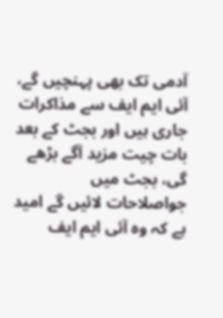آدمی تک بھی پہنچیں گے، آئی ایم ایف سے مذاکرات جاری ہیں اور بجٹ کے بعد بات چیت مزید آگے بڑھے گی، بجٹ میں جواصلاحات لائیں گے امید ہے کہ وہ آئی ایم ایف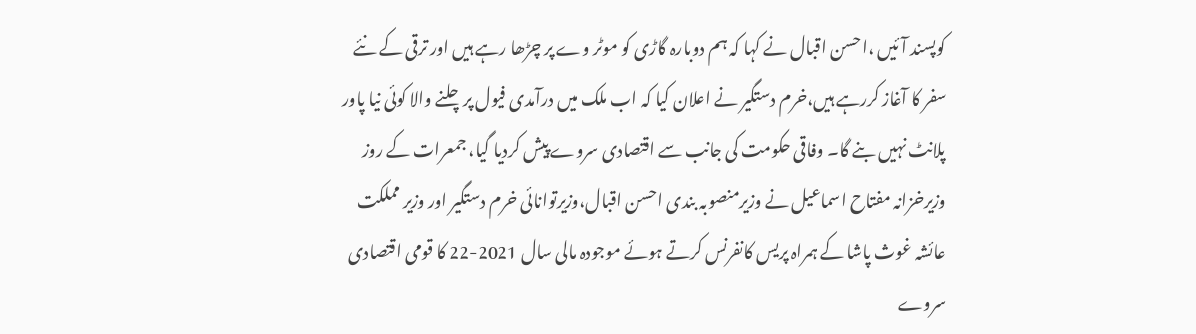کوپسند آئیں ،احسن اقبال نے کہا کہ ہم دوبارہ گاڑی کو موٹر وے پر چڑھا رہے ہیں اور ترقی کے نئے سفر کا آغاز کررہے ہیں،خرم دستگیر نے اعلان کیا کہ اب ملک میں درآمدی فیول پرچلنے والا کوئی نیا پاور پلانٹ نہیں بنے گا۔ وفاقی حکومت کی جانب سے اقتصادی سروے پیش کردیا گیا، جمعرات کے روز وزیرخزانہ مفتاح اسماعیل نے وزیرمنصوبہ بندی احسن اقبال،وزیرتوانائی خرم دستگیر اور وزیر مملکت عائشہ غوث پاشا کے ہمراہ پریس کانفرنس کرتے ہوئے موجودہ مالی سال 2021-22 کا قومی اقتصادی سروے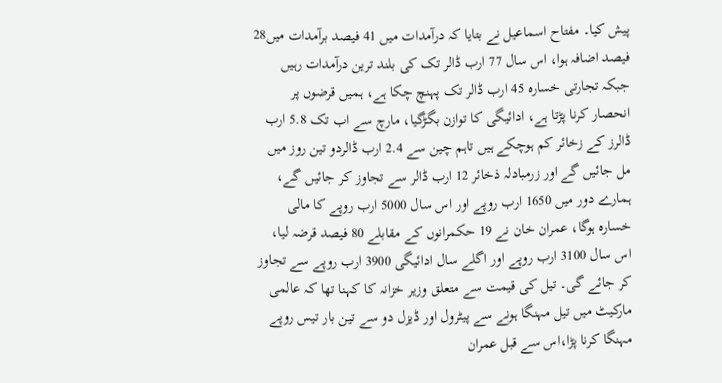پیش کیا۔ مفتاح اسماعیل نے بتایا کہ درآمدات میں 41 فیصد برآمدات میں28 فیصد اضافہ ہوا، اس سال 77 ارب ڈالر تک کی بلند ترین درآمدات رہیں جبکہ تجارتی خسارہ 45 ارب ڈالر تک پہنچ چکا ہے، ہمیں قرضوں پر انحصار کرنا پڑتا ہے، ادائیگی کا توازن بگڑگیا، مارچ سے اب تک 5.8 ارب ڈالرز کے زخائر کم ہوچکے ہیں تاہم چین سے 2.4 ارب ڈالردو تین روز میں مل جائیں گے اور زرمبادلہ ذخائر 12 ارب ڈالر سے تجاوز کر جائیں گے، ہمارے دور میں 1650 ارب روپے اور اس سال 5000 ارب روپے کا مالی خسارہ ہوگا، عمران خان نے 19 حکمرانوں کے مقابلے 80 فیصد قرضہ لیا، اس سال 3100 ارب روپے اور اگلے سال ادائیگی 3900 ارب روپے سے تجاوز کر جائے گی۔ تیل کی قیمت سے متعلق وزیر خزانہ کا کہنا تھا کہ عالمی مارکیٹ میں تیل مہنگا ہونے سے پیٹرول اور ڈیزل دو سے تین بار تیس روپے مہنگا کرنا پڑا،اس سے قبل عمران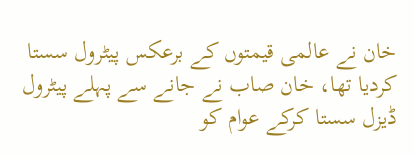خان نے عالمی قیمتوں کے برعکس پیٹرول سستا کردیا تھا، خان صاب نے جانے سے پہلے پیٹرول ڈیزل سستا کرکے عوام کو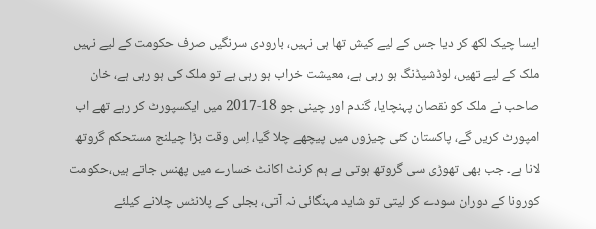ایسا چیک لکھ کر دیا جس کے لیے کیش تھا ہی نہیں، بارودی سرنگیں صرف حکومت کے لیے نہیں ملک کے لیے تھیں، لوڈشیڈنگ ہو رہی ہے، معیشت خراب ہو رہی ہے تو ملک کی ہو رہی ہے، خان صاحب نے ملک کو نقصان پہنچایا، گندم اور چینی جو 18-2017 میں ایکسپورٹ کر رہے تھے اب امپورٹ کریں گے، پاکستان کئی چیزوں میں پیچھے چلا گیا، اِس وقت بڑا چیلنج مستحکم گروتھ لانا ہے۔ جب بھی تھوڑی سی گروتھ ہوتی ہے ہم کرنٹ اکانٹ خسارے میں پھنس جاتے ہیں،حکومت کورونا کے دوران سودے کر لیتی تو شاید مہنگائی نہ آتی، بجلی کے پلانٹس چلانے کیلئے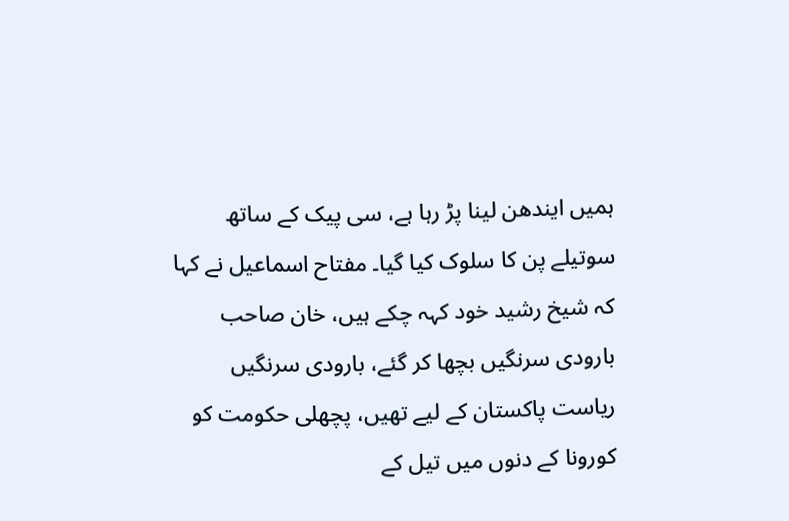ہمیں ایندھن لینا پڑ رہا ہے، سی پیک کے ساتھ سوتیلے پن کا سلوک کیا گیا۔ مفتاح اسماعیل نے کہا کہ شیخ رشید خود کہہ چکے ہیں، خان صاحب بارودی سرنگیں بچھا کر گئے، بارودی سرنگیں ریاست پاکستان کے لیے تھیں، پچھلی حکومت کو کورونا کے دنوں میں تیل کے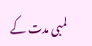لمبی مدت کے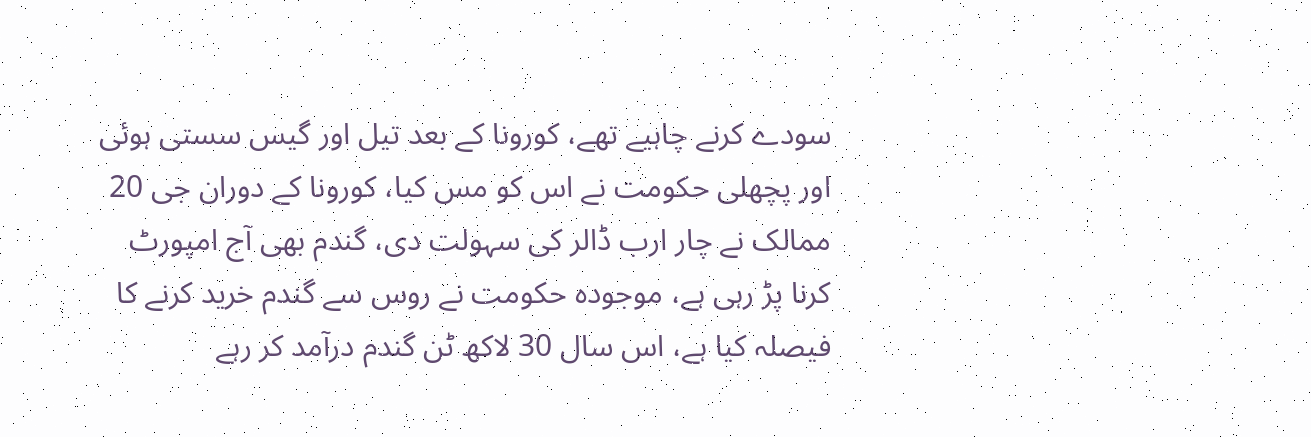سودے کرنے چاہیے تھے، کورونا کے بعد تیل اور گیس سستی ہوئی اور پچھلی حکومت نے اس کو مس کیا، کورونا کے دوران جی 20 ممالک نے چار ارب ڈالر کی سہولت دی، گندم بھی آج امپورٹ کرنا پڑ رہی ہے، موجودہ حکومت نے روس سے گندم خرید کرنے کا فیصلہ کیا ہے، اس سال 30 لاکھ ٹن گندم درآمد کر رہے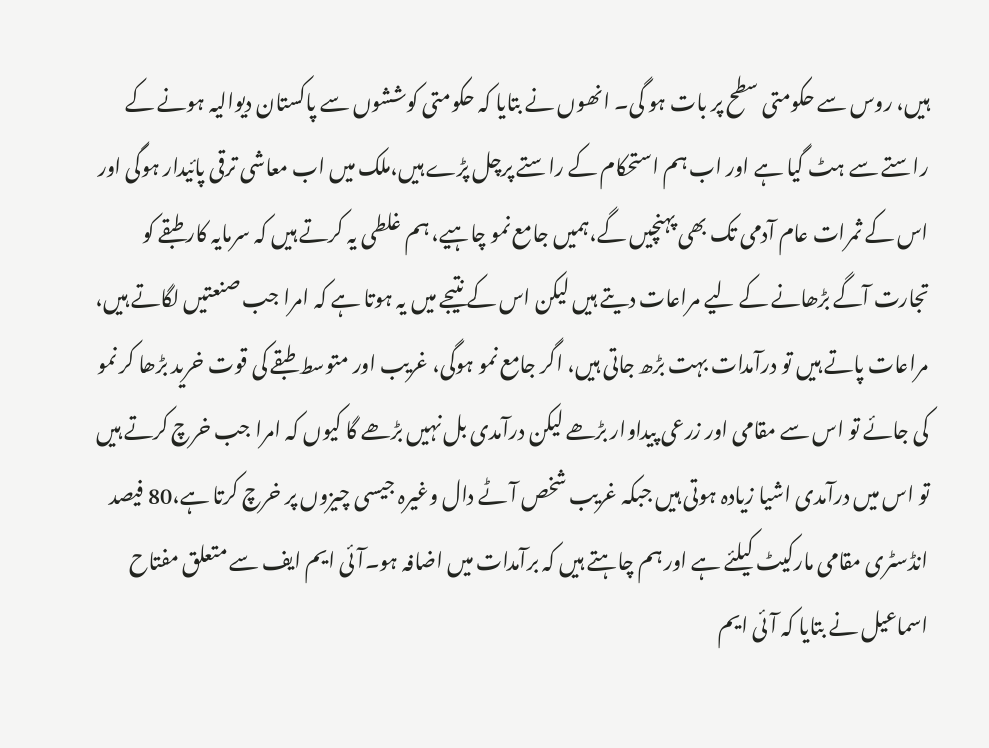ہیں، روس سے حکومتی سطح پر بات ہو گی۔ انھوں نے بتایا کہ حکومتی کوششوں سے پاکستان دیوالیہ ہونے کے راستے سے ہٹ گیا ہے اور اب ہم استحکام کے راستے پرچل پڑے ہیں،ملک میں اب معاشی ترقی پائیدار ہوگی اور اس کے ثمرات عام آدمی تک بھی پہنچیں گے،ہمیں جامع نمو چاہیے، ہم غلطی یہ کرتے ہیں کہ سرمایہ کار طبقے کو تجارت آگے بڑھانے کے لیے مراعات دیتے ہیں لیکن اس کے نتیجے میں یہ ہوتا ہے کہ امرا جب صنعتیں لگاتے ہیں، مراعات پاتے ہیں تو درآمدات بہت بڑھ جاتی ہیں، اگر جامع نمو ہوگی، غریب اور متوسط طبقے کی قوت خرید بڑھا کر نمو کی جائے تو اس سے مقامی اور زرعی پیداوار بڑھے لیکن درآمدی بل نہیں بڑھے گا کیوں کہ امرا جب خرچ کرتے ہیں تو اس میں درآمدی اشیا زیادہ ہوتی ہیں جبکہ غریب شخص آٹے دال وغیرہ جیسی چیزوں پر خرچ کرتا ہے،80 فیصد انڈسٹری مقامی مارکیٹ کیلئے ہے اور ہم چاہتے ہیں کہ برآمدات میں اضافہ ہو۔آئی ایم ایف سے متعلق مفتاح اسماعیل نے بتایا کہ آئی ایم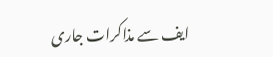ایف سے مذاکرات جاری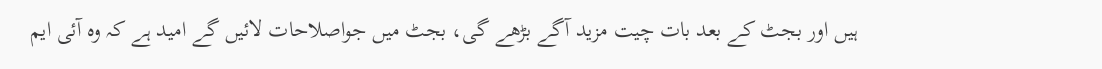ہیں اور بجٹ کے بعد بات چیت مزید آگے بڑھے گی، بجٹ میں جواصلاحات لائیں گے امید ہے کہ وہ آئی ایم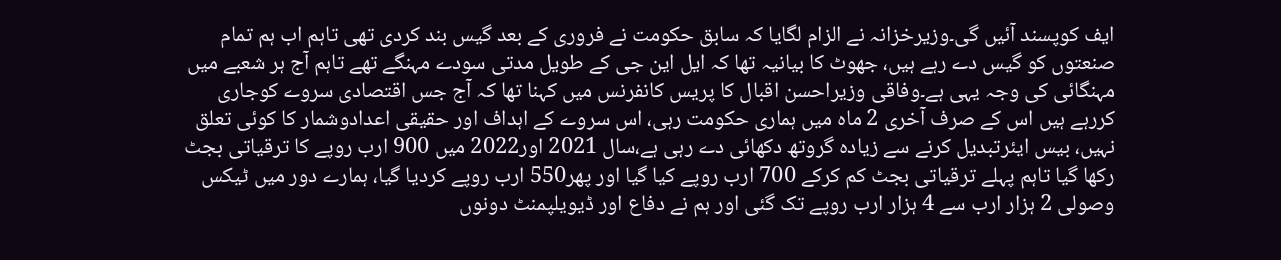ایف کوپسند آئیں گی۔وزیرخزانہ نے الزام لگایا کہ سابق حکومت نے فروری کے بعد گیس بند کردی تھی تاہم اب ہم تمام صنعتوں کو گیس دے رہے ہیں، جھوٹ کا بیانیہ تھا کہ ایل این جی کے طویل مدتی سودے مہنگے تھے تاہم آج ہر شعبے میں مہنگائی کی وجہ یہی ہے۔وفاقی وزیراحسن اقبال کا پریس کانفرنس میں کہنا تھا کہ آج جس اقتصادی سروے کوجاری کررہے ہیں اس کے صرف آخری 2 ماہ میں ہماری حکومت رہی، اس سروے کے اہداف اور حقیقی اعدادوشمار کا کوئی تعلق نہیں، بیس ایئرتبدیل کرنے سے زیادہ گروتھ دکھائی دے رہی ہے،سال 2021 اور2022 میں 900 ارب روپے کا ترقیاتی بجٹ رکھا گیا تاہم پہلے ترقیاتی بجٹ کم کرکے 700 ارب روپے کیا گیا اور پھر550 ارب روپے کردیا گیا، ہمارے دور میں ٹیکس وصولی 2 ہزار ارب سے 4 ہزار ارب روپے تک گئی اور ہم نے دفاع اور ڈیویلپمنٹ دونوں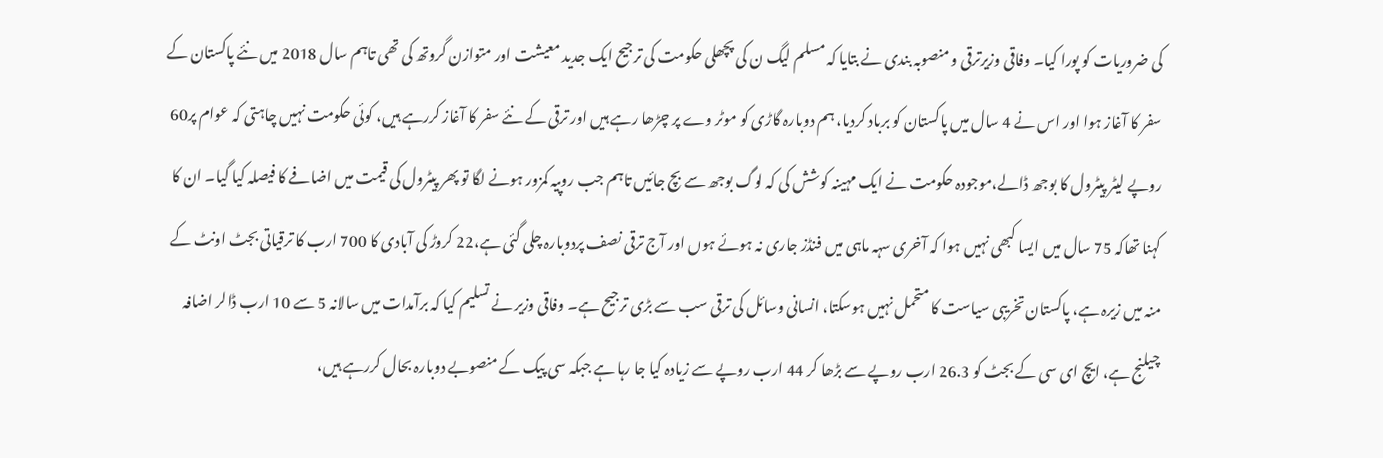کی ضروریات کو پورا کیا۔ وفاقی وزیرترقی و منصوبہ بندی نے بتایا کہ مسلم لیگ ن کی پچھلی حکومت کی ترجیح ایک جدید معیشت اور متوازن گروتھ کی تھی تاہم سال 2018 میں نئے پاکستان کے سفر کا آغاز ہوا اور اس نے 4 سال میں پاکستان کو برباد کردیا، ہم دوبارہ گاڑی کو موٹر وے پر چڑھا رہے ہیں اور ترقی کے نئے سفر کا آغاز کررہے ہیں، کوئی حکومت نہیں چاہتی کہ عوام پر60 روپے لیٹر پیٹرول کا بوجھ ڈالے،موجودہ حکومت نے ایک مہینہ کوشش کی کہ لوگ بوجھ سے بچ جائیں تاہم جب روپیہ کمزور ہونے لگا تو پھر پیٹرول کی قیمت میں اضافے کا فیصلہ کیا گیا۔ ان کا کہنا تھاکہ 75 سال میں ایسا کبھی نہیں ہوا کہ آخری سہہ ماہی میں فنڈز جاری نہ ہوئے ہوں اور آج ترقی نصف پردوبارہ چلی گئی ہے،22 کروڑ کی آبادی کا 700 ارب کا ترقیاتی بجٹ اونٹ کے منہ میں زیرہ ہے، پاکستان تخریبی سیاست کا متحمل نہیں ہوسکتا، انسانی وسائل کی ترقی سب سے بڑی ترجیح ہے۔ وفاقی وزیر نے تسلیم کیا کہ برآمدات میں سالانہ 5 سے 10 ارب ڈالر اضافہ چیلنج ہے، ایچ ای سی کے بجٹ کو 26.3 ارب روپے سے بڑھا کر 44 ارب روپے سے زیادہ کیا جا رہا ہے جبکہ سی پیک کے منصوبے دوبارہ بحال کررہے ہیں،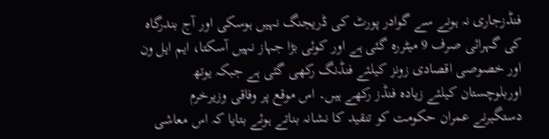فنڈزجاری نہ ہونے سے گوادر پورٹ کی ڈریجنگ نہیں ہوسکی اور آج بندرگاہ کی گہرائی صرف 9 میٹررہ گئی ہے اور کوئی بڑا جہاز نہیں آسکتا، ایم ایل ون اور خصوصی اقصادی زونز کیلئے فنڈنگ رکھی گئی ہے جبکہ یوتھ اوربلوچستان کیلئے زیادہ فنڈز رکھے ہیں۔ اس موقع پر وفاقی وزیرخرم دستگیرنے عمران حکومت کو تنقید کا نشانہ بناتے ہوئے بتایا کہ اس معاشی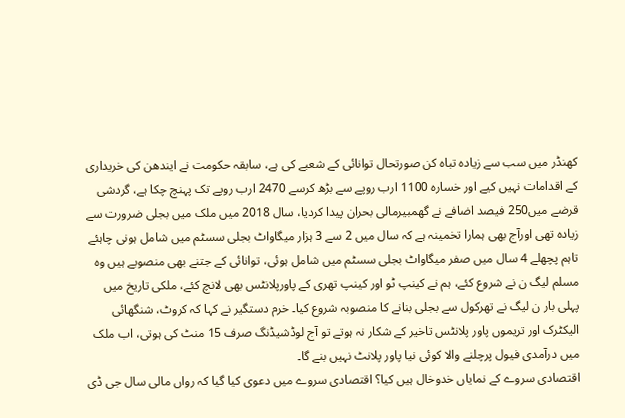کھنڈر میں سب سے زیادہ تباہ کن صورتحال توانائی کے شعبے کی ہے، سابقہ حکومت نے ایندھن کی خریداری کے اقدامات نہیں کیے اور خسارہ 1100 ارب روپے سے بڑھ کرسے 2470 ارب روپے تک پہنچ چکا ہے، گردشی قرضے میں250 فیصد اضافے نے گھمبیرمالی بحران پیدا کردیا، سال 2018 میں ملک میں بجلی ضرورت سے زیادہ تھی اورآج بھی ہمارا تخمینہ ہے کہ سال میں 2 سے 3 ہزار میگاواٹ بجلی سسٹم میں شامل ہونی چاہئے تاہم پچھلے 4 سال میں صفر میگاواٹ بجلی سسٹم میں شامل ہوئی، توانائی کے جتنے بھی منصوبے ہیں وہ مسلم لیگ ن نے شروع کئے، ہم نے کینپ ٹو اور کینپ تھری کے پاورپلانٹس بھی لانچ کئے، ملکی تاریخ میں پہلی بار ن لیگ نے تھرکول سے بجلی بنانے کا منصوبہ شروع کیا۔ خرم دستگیر نے کہا کہ کروٹ، شنگھائی الیکٹرک اور تریموں پاور پلانٹس تاخیر کے شکار نہ ہوتے تو آج لوڈشیڈنگ صرف 15 منٹ کی ہوتی، اب ملک میں درآمدی فیول پرچلنے والا کوئی نیا پاور پلانٹ نہیں بنے گا۔
اقتصادی سروے کے نمایاں خدوخال ہیں کیا؟ اقتصادی سروے میں دعوی کیا گیا کہ رواں مالی سال جی ڈی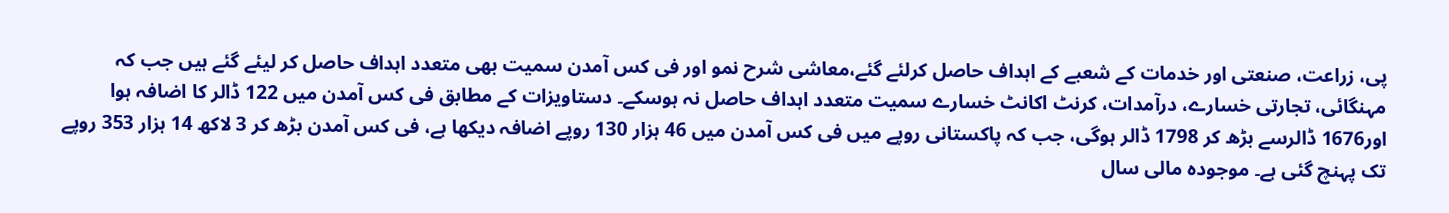پی، زراعت، صنعتی اور خدمات کے شعبے کے اہداف حاصل کرلئے گئے،معاشی شرح نمو اور فی کس آمدن سمیت بھی متعدد اہداف حاصل کر لیئے گئے ہیں جب کہ مہنگائی، تجارتی خسارے، درآمدات، کرنٹ اکانٹ خسارے سمیت متعدد اہداف حاصل نہ ہوسکے۔ دستاویزات کے مطابق فی کس آمدن میں 122 ڈالر کا اضافہ ہوا اور1676 ڈالرسے بڑھ کر 1798 ڈالر ہوگی، جب کہ پاکستانی روپے میں فی کس آمدن میں 46 ہزار 130 روپے اضافہ دیکھا ہے، فی کس آمدن بڑھ کر 3 لاکھ 14 ہزار 353 روپے تک پہنچ گئی ہے۔ موجودہ مالی سال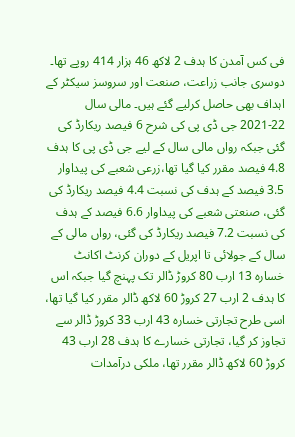فی کس آمدن کا ہدف 2 لاکھ 46 ہزار 414 روپے تھا۔ دوسری جانب زراعت، صنعت اور سروسز سیکٹر کے اہداف بھی حاصل کرلیے گئے ہیں۔ مالی سال 22-2021 جی ڈی پی کی شرح 6 فیصد ریکارڈ کی گئی جبکہ رواں مالی سال کے لیے جی ڈی پی کا ہدف 4.8 فیصد مقرر کیا گیا تھا،زرعی شعبے کی پیداوار 3.5 فیصد کے ہدف کی نسبت 4.4 فیصد ریکارڈ کی گئی، صنعتی شعبے کی پیداوار 6.6 فیصد کے ہدف کی نسبت 7.2 فیصد ریکارڈ کی گئی، رواں مالی کے سال کے جولائی تا اپریل کے دوران کرنٹ اکانٹ خسارہ 13 ارب 80 کروڑ ڈالر تک پہنچ گیا جبکہ اس کا ہدف 2 ارب 27 کروڑ 60 لاکھ ڈالر مقرر کیا گیا تھا، اسی طرح تجارتی خسارہ 43 ارب 33 کروڑ ڈالر سے تجاوز کر گیا، تجارتی خسارے کا ہدف 28 ارب 43 کروڑ 60 لاکھ ڈالر مقرر تھا، ملکی درآمدات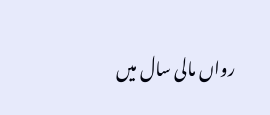رواں مالی سال میں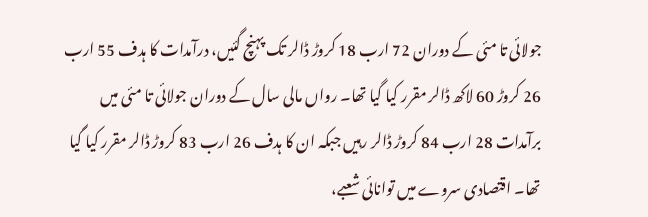جولائی تا مئی کے دوران 72 ارب 18 کروڑ ڈالر تک پہنچ گئیں، درآمدات کا ہدف 55 ارب 26 کروڑ 60 لاکھ ڈالر مقرر کیا گیا تھا۔ رواں مالی سال کے دوران جولائی تا مئی میں برآمدات 28 ارب 84 کروڑ ڈالر رہیں جبکہ ان کا ہدف 26 ارب 83 کروڑ ڈالر مقرر کیا گیا تھا۔ اقتصادی سروے میں توانائی شعبے،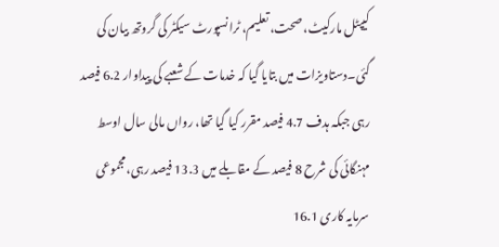کیپٹل مارکیٹ، صحت، تعلیم، ٹرانسپورٹ سیکٹر کی گروتھ بیان کی گئی۔دستاویزات میں بتایا گیا کہ خدمات کے شعبے کی پیداوار 6.2 فیصد رہی جبکہ ہدف 4.7 فیصد مقرر کیا گیا تھا، رواں مالی سال اوسط مہنگائی کی شرح 8 فیصد کے مقابلے میں 13.3 فیصد رہی،مجموعی سرمایہ کاری 16.1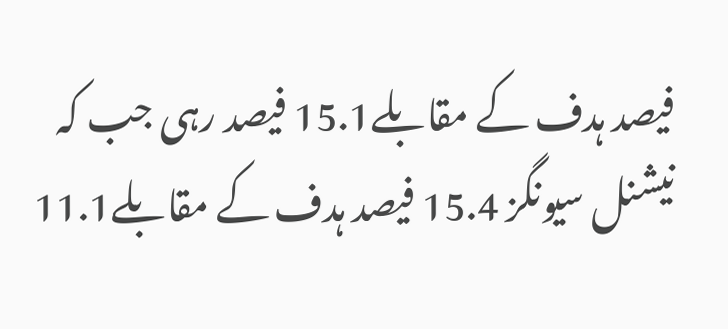فیصد ہدف کے مقابلے15.1 فیصد رہی جب کہ نیشنل سیونگز 15.4 فیصد ہدف کے مقابلے11.1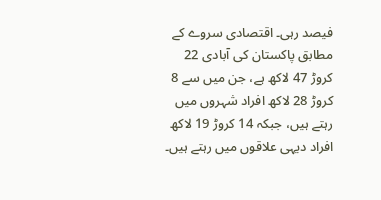فیصد رہی۔ اقتصادی سروے کے مطابق پاکستان کی آبادی 22 کروڑ 47 لاکھ ہے، جن میں سے 8 کروڑ 28 لاکھ افراد شہروں میں رہتے ہیں، جبکہ 14 کروڑ 19 لاکھ افراد دیہی علاقوں میں رہتے ہیں۔